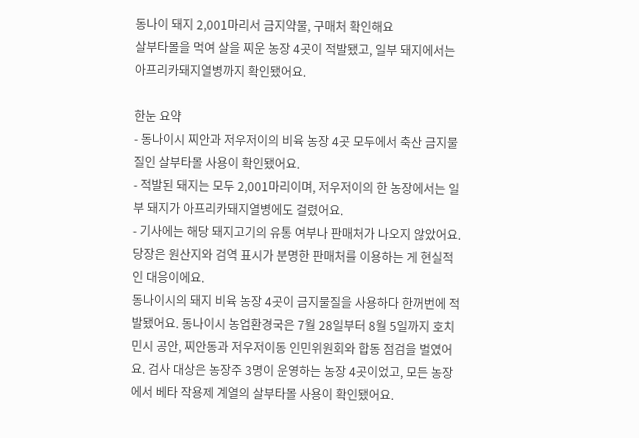동나이 돼지 2,001마리서 금지약물, 구매처 확인해요
살부타몰을 먹여 살을 찌운 농장 4곳이 적발됐고, 일부 돼지에서는 아프리카돼지열병까지 확인됐어요.

한눈 요약
- 동나이시 찌안과 저우저이의 비육 농장 4곳 모두에서 축산 금지물질인 살부타몰 사용이 확인됐어요.
- 적발된 돼지는 모두 2,001마리이며, 저우저이의 한 농장에서는 일부 돼지가 아프리카돼지열병에도 걸렸어요.
- 기사에는 해당 돼지고기의 유통 여부나 판매처가 나오지 않았어요. 당장은 원산지와 검역 표시가 분명한 판매처를 이용하는 게 현실적인 대응이에요.
동나이시의 돼지 비육 농장 4곳이 금지물질을 사용하다 한꺼번에 적발됐어요. 동나이시 농업환경국은 7월 28일부터 8월 5일까지 호치민시 공안, 찌안동과 저우저이동 인민위원회와 합동 점검을 벌였어요. 검사 대상은 농장주 3명이 운영하는 농장 4곳이었고, 모든 농장에서 베타 작용제 계열의 살부타몰 사용이 확인됐어요.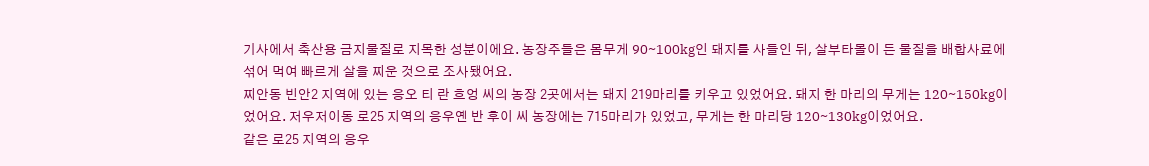기사에서 축산용 금지물질로 지목한 성분이에요. 농장주들은 몸무게 90∼100kg인 돼지를 사들인 뒤, 살부타몰이 든 물질을 배합사료에 섞어 먹여 빠르게 살을 찌운 것으로 조사됐어요.
찌안동 빈안2 지역에 있는 응오 티 란 흐엉 씨의 농장 2곳에서는 돼지 219마리를 키우고 있었어요. 돼지 한 마리의 무게는 120∼150kg이었어요. 저우저이동 로25 지역의 응우옌 반 후이 씨 농장에는 715마리가 있었고, 무게는 한 마리당 120∼130kg이었어요.
같은 로25 지역의 응우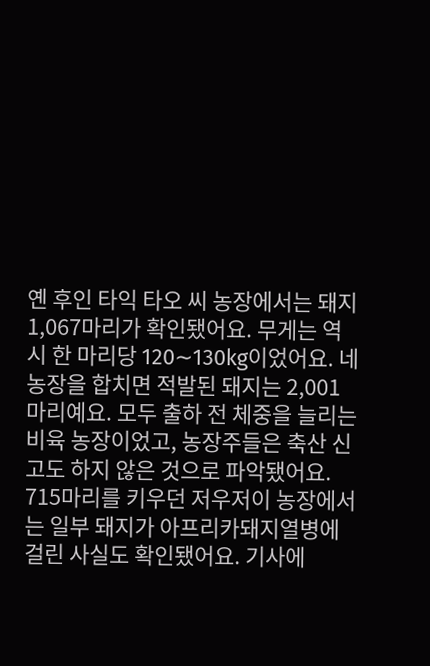옌 후인 타익 타오 씨 농장에서는 돼지 1,067마리가 확인됐어요. 무게는 역시 한 마리당 120∼130kg이었어요. 네 농장을 합치면 적발된 돼지는 2,001마리예요. 모두 출하 전 체중을 늘리는 비육 농장이었고, 농장주들은 축산 신고도 하지 않은 것으로 파악됐어요.
715마리를 키우던 저우저이 농장에서는 일부 돼지가 아프리카돼지열병에 걸린 사실도 확인됐어요. 기사에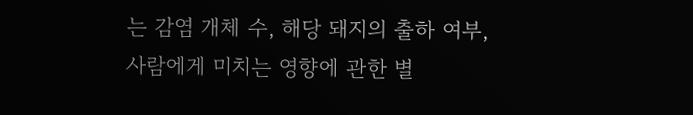는 감염 개체 수, 해당 돼지의 출하 여부, 사람에게 미치는 영향에 관한 별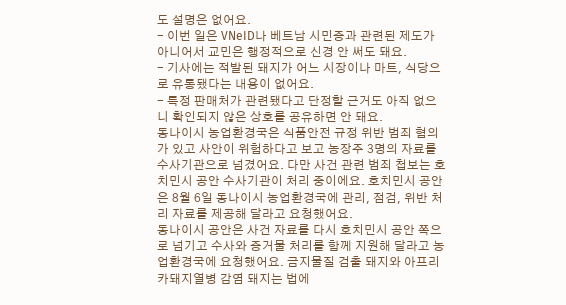도 설명은 없어요.
- 이번 일은 VNeID나 베트남 시민증과 관련된 제도가 아니어서 교민은 행정적으로 신경 안 써도 돼요.
- 기사에는 적발된 돼지가 어느 시장이나 마트, 식당으로 유통됐다는 내용이 없어요.
- 특정 판매처가 관련됐다고 단정할 근거도 아직 없으니 확인되지 않은 상호를 공유하면 안 돼요.
동나이시 농업환경국은 식품안전 규정 위반 범죄 혐의가 있고 사안이 위험하다고 보고 농장주 3명의 자료를 수사기관으로 넘겼어요. 다만 사건 관련 범죄 첩보는 호치민시 공안 수사기관이 처리 중이에요. 호치민시 공안은 8월 6일 동나이시 농업환경국에 관리, 점검, 위반 처리 자료를 제공해 달라고 요청했어요.
동나이시 공안은 사건 자료를 다시 호치민시 공안 쪽으로 넘기고 수사와 증거물 처리를 함께 지원해 달라고 농업환경국에 요청했어요. 금지물질 검출 돼지와 아프리카돼지열병 감염 돼지는 법에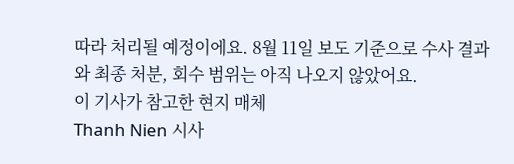따라 처리될 예정이에요. 8월 11일 보도 기준으로 수사 결과와 최종 처분, 회수 범위는 아직 나오지 않았어요.
이 기사가 참고한 현지 매체
Thanh Nien 시사